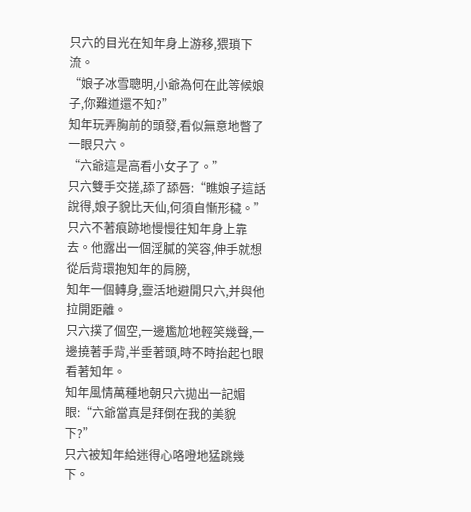只六的目光在知年身上游移,猥瑣下流。
“娘子冰雪聰明,小爺為何在此等候娘子,你難道還不知?”
知年玩弄胸前的頭發,看似無意地瞥了一眼只六。
“六爺這是高看小女子了。”
只六雙手交搓,舔了舔唇:“瞧娘子這話說得,娘子貌比天仙,何須自慚形穢。”
只六不著痕跡地慢慢往知年身上靠去。他露出一個淫膩的笑容,伸手就想從后背環抱知年的肩膀,
知年一個轉身,靈活地避開只六,并與他拉開距離。
只六撲了個空,一邊尷尬地輕笑幾聲,一邊撓著手背,半垂著頭,時不時抬起乜眼看著知年。
知年風情萬種地朝只六拋出一記媚眼:“六爺當真是拜倒在我的美貌下?”
只六被知年給迷得心咯噔地猛跳幾下。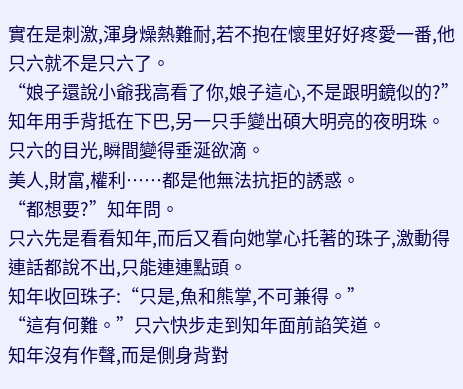實在是刺激,渾身燥熱難耐,若不抱在懷里好好疼愛一番,他只六就不是只六了。
“娘子還說小爺我高看了你,娘子這心,不是跟明鏡似的?”
知年用手背抵在下巴,另一只手變出碩大明亮的夜明珠。
只六的目光,瞬間變得垂涎欲滴。
美人,財富,權利……都是他無法抗拒的誘惑。
“都想要?”知年問。
只六先是看看知年,而后又看向她掌心托著的珠子,激動得連話都說不出,只能連連點頭。
知年收回珠子:“只是,魚和熊掌,不可兼得。”
“這有何難。”只六快步走到知年面前諂笑道。
知年沒有作聲,而是側身背對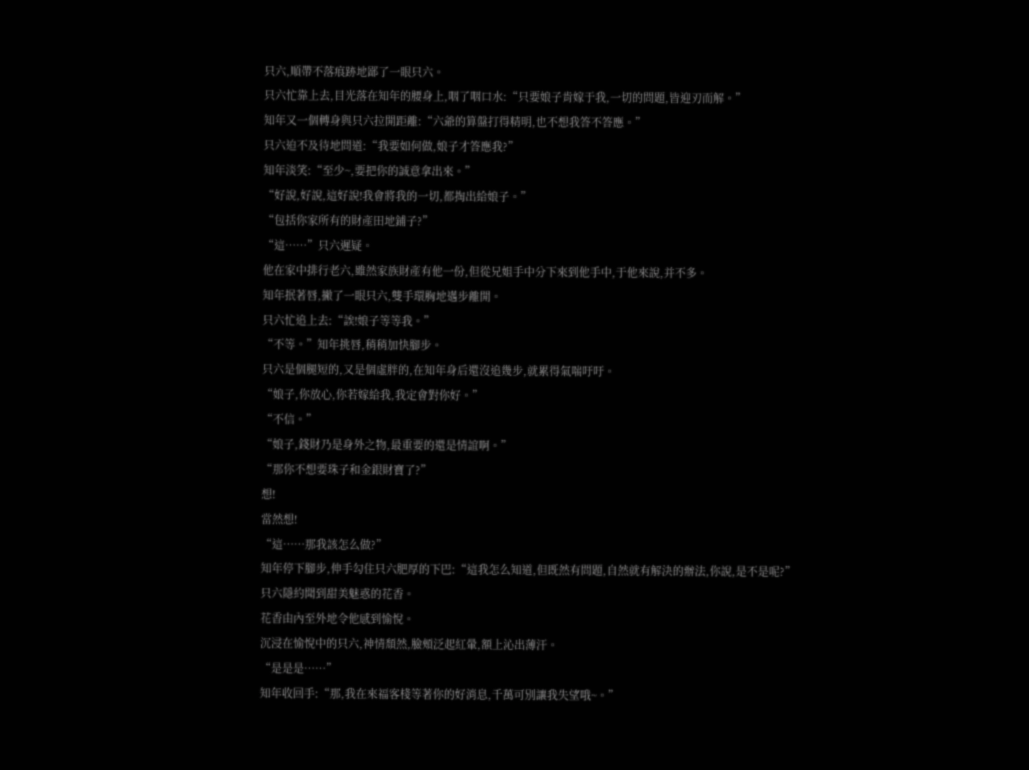只六,順帶不落痕跡地鄙了一眼只六。
只六忙靠上去,目光落在知年的腰身上,咽了咽口水:“只要娘子肯嫁于我,一切的問題,皆迎刃而解。”
知年又一個轉身與只六拉開距離:“六爺的算盤打得精明,也不想我答不答應。”
只六迫不及待地問道:“我要如何做,娘子才答應我?”
知年淡笑:“至少~,要把你的誠意拿出來。”
“好說,好說,這好說!我會將我的一切,都掏出給娘子。”
“包括你家所有的財產田地鋪子?”
“這……”只六遲疑。
他在家中排行老六,雖然家族財產有他一份,但從兄姐手中分下來到他手中,于他來說,并不多。
知年抿著唇,撇了一眼只六,雙手環胸地邁步離開。
只六忙追上去:“誒!娘子等等我。”
“不等。”知年挑唇,稍稍加快腳步。
只六是個腿短的,又是個虛胖的,在知年身后還沒追幾步,就累得氣喘吁吁。
“娘子,你放心,你若嫁給我,我定會對你好。”
“不信。”
“娘子,錢財乃是身外之物,最重要的還是情誼啊。”
“那你不想要珠子和金銀財寶了?”
想!
當然想!
“這……那我該怎么做?”
知年停下腳步,伸手勾住只六肥厚的下巴:“這我怎么知道,但既然有問題,自然就有解決的辦法,你說,是不是呢?”
只六隱約聞到甜美魅惑的花香。
花香由內至外地令他感到愉悅。
沉浸在愉悅中的只六,神情頹然,臉頰泛起紅暈,額上沁出薄汗。
“是是是……”
知年收回手:“那,我在來福客棧等著你的好消息,千萬可別讓我失望哦~。”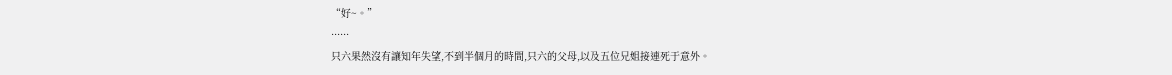“好~。”
······
只六果然沒有讓知年失望,不到半個月的時間,只六的父母,以及五位兄姐接連死于意外。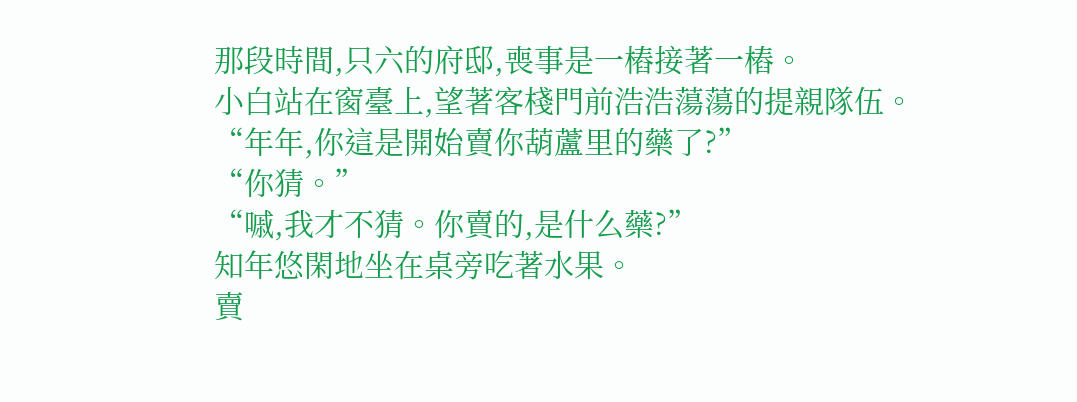那段時間,只六的府邸,喪事是一樁接著一樁。
小白站在窗臺上,望著客棧門前浩浩蕩蕩的提親隊伍。
“年年,你這是開始賣你葫蘆里的藥了?”
“你猜。”
“嘁,我才不猜。你賣的,是什么藥?”
知年悠閑地坐在桌旁吃著水果。
賣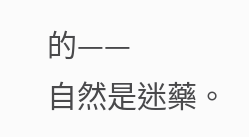的——
自然是迷藥。